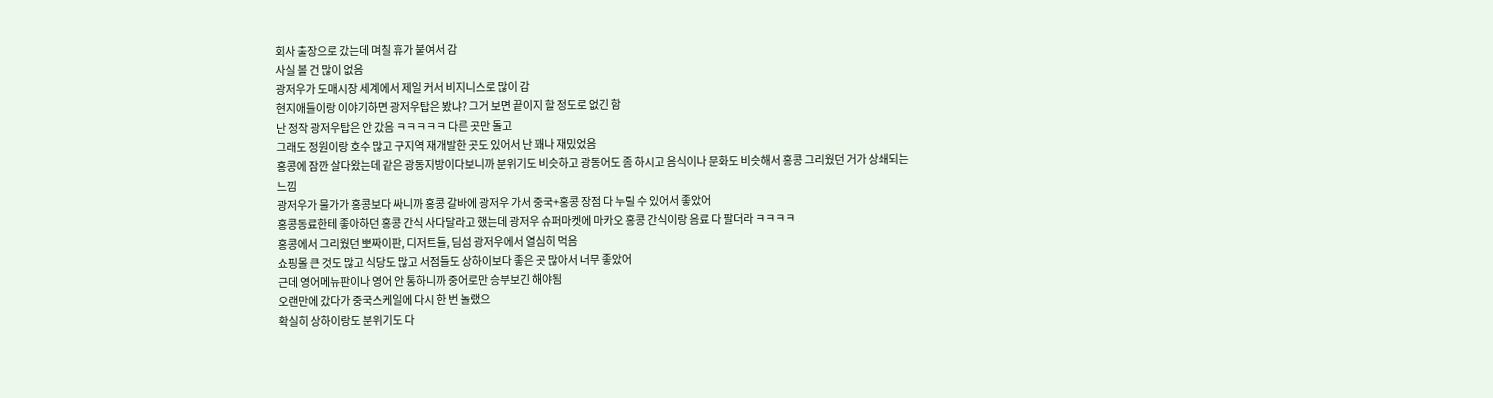회사 출장으로 갔는데 며칠 휴가 붙여서 감
사실 볼 건 많이 없음
광저우가 도매시장 세계에서 제일 커서 비지니스로 많이 감
현지애들이랑 이야기하면 광저우탑은 봤냐? 그거 보면 끝이지 할 정도로 없긴 함
난 정작 광저우탑은 안 갔음 ㅋㅋㅋㅋㅋ 다른 곳만 돌고
그래도 정원이랑 호수 많고 구지역 재개발한 곳도 있어서 난 꽤나 재밌었음
홍콩에 잠깐 살다왔는데 같은 광동지방이다보니까 분위기도 비슷하고 광동어도 좀 하시고 음식이나 문화도 비슷해서 홍콩 그리웠던 거가 상쇄되는 느낌
광저우가 물가가 홍콩보다 싸니까 홍콩 갈바에 광저우 가서 중국+홍콩 장점 다 누릴 수 있어서 좋았어
홍콩동료한테 좋아하던 홍콩 간식 사다달라고 했는데 광저우 슈퍼마켓에 마카오 홍콩 간식이랑 음료 다 팔더라 ㅋㅋㅋㅋ
홍콩에서 그리웠던 뽀짜이판, 디저트들, 딤섬 광저우에서 열심히 먹음
쇼핑몰 큰 것도 많고 식당도 많고 서점들도 상하이보다 좋은 곳 많아서 너무 좋았어
근데 영어메뉴판이나 영어 안 통하니까 중어로만 승부보긴 해야됨
오랜만에 갔다가 중국스케일에 다시 한 번 놀랬으
확실히 상하이랑도 분위기도 다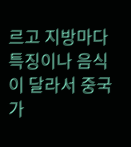르고 지방마다 특징이나 음식이 달라서 중국 가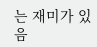는 재미가 있음